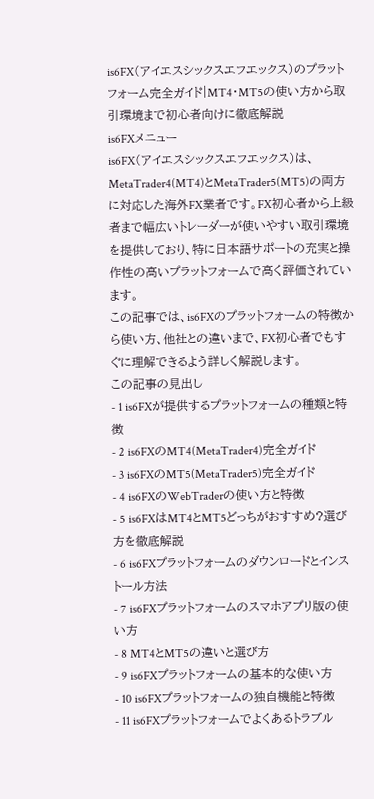is6FX(アイエスシックスエフエックス)のプラットフォーム完全ガイド|MT4・MT5の使い方から取引環境まで初心者向けに徹底解説
is6FXメニュー
is6FX(アイエスシックスエフエックス)は、MetaTrader4(MT4)とMetaTrader5(MT5)の両方に対応した海外FX業者です。FX初心者から上級者まで幅広いトレーダーが使いやすい取引環境を提供しており、特に日本語サポートの充実と操作性の高いプラットフォームで高く評価されています。
この記事では、is6FXのプラットフォームの特徴から使い方、他社との違いまで、FX初心者でもすぐに理解できるよう詳しく解説します。
この記事の見出し
- 1 is6FXが提供するプラットフォームの種類と特徴
- 2 is6FXのMT4(MetaTrader4)完全ガイド
- 3 is6FXのMT5(MetaTrader5)完全ガイド
- 4 is6FXのWebTraderの使い方と特徴
- 5 is6FXはMT4とMT5どっちがおすすめ?選び方を徹底解説
- 6 is6FXプラットフォームのダウンロードとインストール方法
- 7 is6FXプラットフォームのスマホアプリ版の使い方
- 8 MT4とMT5の違いと選び方
- 9 is6FXプラットフォームの基本的な使い方
- 10 is6FXプラットフォームの独自機能と特徴
- 11 is6FXプラットフォームでよくあるトラブル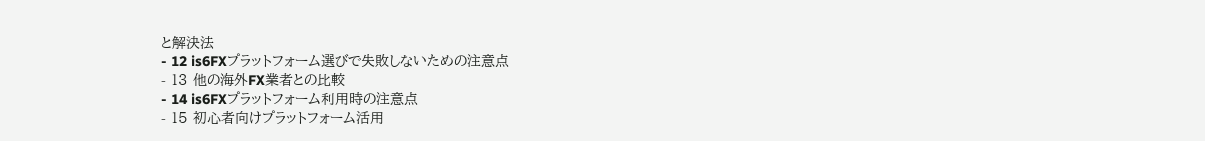と解決法
- 12 is6FXプラットフォーム選びで失敗しないための注意点
- 13 他の海外FX業者との比較
- 14 is6FXプラットフォーム利用時の注意点
- 15 初心者向けプラットフォーム活用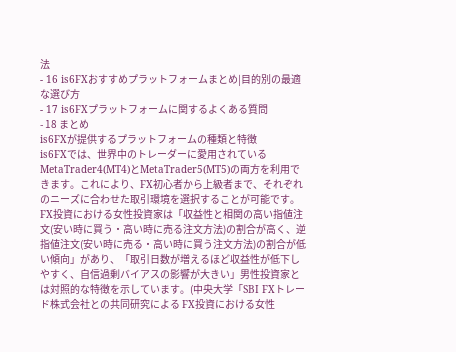法
- 16 is6FXおすすめプラットフォームまとめ|目的別の最適な選び方
- 17 is6FXプラットフォームに関するよくある質問
- 18 まとめ
is6FXが提供するプラットフォームの種類と特徴
is6FXでは、世界中のトレーダーに愛用されているMetaTrader4(MT4)とMetaTrader5(MT5)の両方を利用できます。これにより、FX初心者から上級者まで、それぞれのニーズに合わせた取引環境を選択することが可能です。
FX投資における女性投資家は「収益性と相関の高い指値注文(安い時に買う・高い時に売る注文方法)の割合が高く、逆指値注文(安い時に売る・高い時に買う注文方法)の割合が低い傾向」があり、「取引日数が増えるほど収益性が低下しやすく、自信過剰バイアスの影響が大きい」男性投資家とは対照的な特徴を示しています。(中央大学「SBI FXトレード株式会社との共同研究による FX投資における女性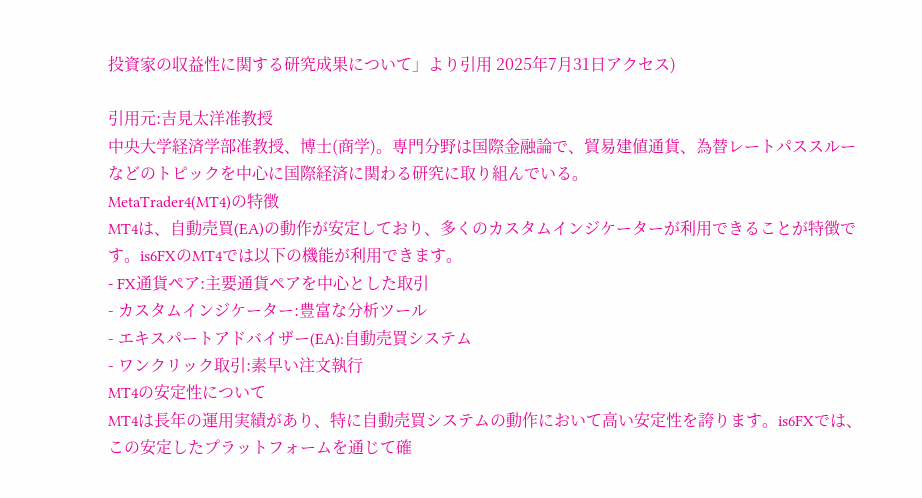投資家の収益性に関する研究成果について」より引用 2025年7月31日アクセス)

引用元:吉見太洋准教授
中央大学経済学部准教授、博士(商学)。専門分野は国際金融論で、貿易建値通貨、為替レートパススルーなどのトピックを中心に国際経済に関わる研究に取り組んでいる。
MetaTrader4(MT4)の特徴
MT4は、自動売買(EA)の動作が安定しており、多くのカスタムインジケーターが利用できることが特徴です。is6FXのMT4では以下の機能が利用できます。
- FX通貨ペア:主要通貨ペアを中心とした取引
- カスタムインジケーター:豊富な分析ツール
- エキスパートアドバイザー(EA):自動売買システム
- ワンクリック取引:素早い注文執行
MT4の安定性について
MT4は長年の運用実績があり、特に自動売買システムの動作において高い安定性を誇ります。is6FXでは、この安定したプラットフォームを通じて確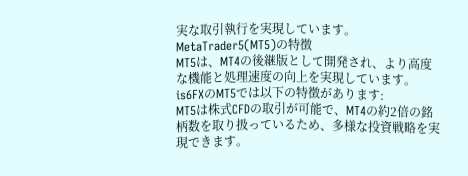実な取引執行を実現しています。
MetaTrader5(MT5)の特徴
MT5は、MT4の後継版として開発され、より高度な機能と処理速度の向上を実現しています。is6FXのMT5では以下の特徴があります:
MT5は株式CFDの取引が可能で、MT4の約2倍の銘柄数を取り扱っているため、多様な投資戦略を実現できます。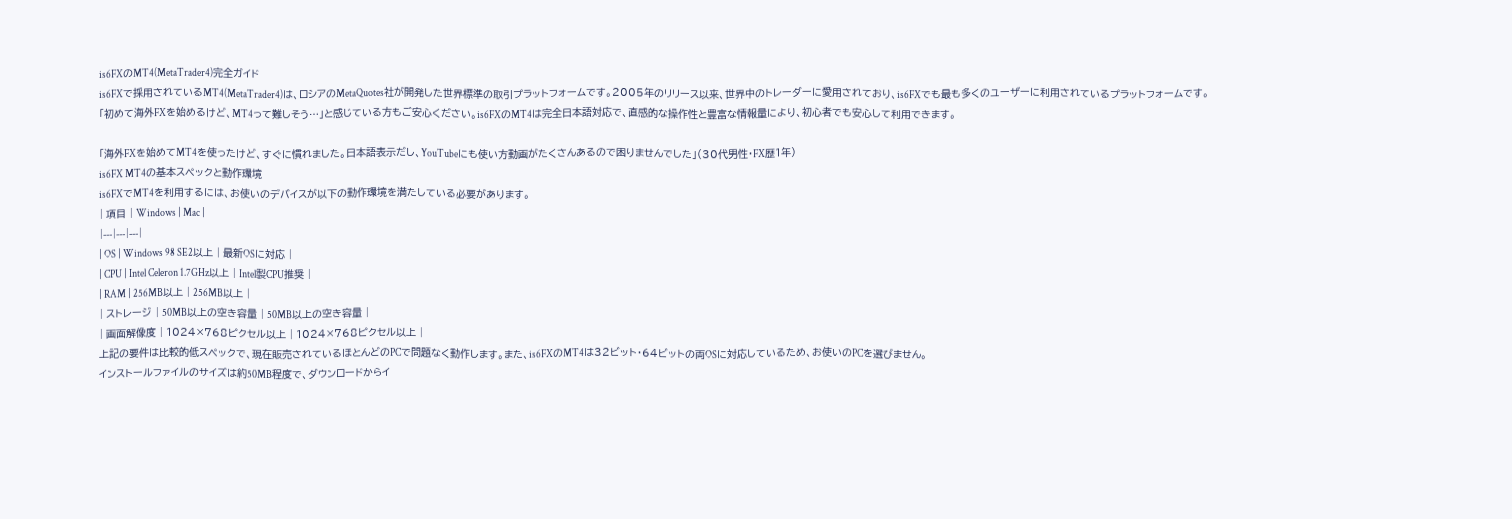is6FXのMT4(MetaTrader4)完全ガイド
is6FXで採用されているMT4(MetaTrader4)は、ロシアのMetaQuotes社が開発した世界標準の取引プラットフォームです。2005年のリリース以来、世界中のトレーダーに愛用されており、is6FXでも最も多くのユーザーに利用されているプラットフォームです。
「初めて海外FXを始めるけど、MT4って難しそう…」と感じている方もご安心ください。is6FXのMT4は完全日本語対応で、直感的な操作性と豊富な情報量により、初心者でも安心して利用できます。

「海外FXを始めてMT4を使ったけど、すぐに慣れました。日本語表示だし、YouTubeにも使い方動画がたくさんあるので困りませんでした」(30代男性・FX歴1年)
is6FX MT4の基本スペックと動作環境
is6FXでMT4を利用するには、お使いのデバイスが以下の動作環境を満たしている必要があります。
| 項目 | Windows | Mac |
|---|---|---|
| OS | Windows 98 SE2以上 | 最新OSに対応 |
| CPU | Intel Celeron 1.7GHz以上 | Intel製CPU推奨 |
| RAM | 256MB以上 | 256MB以上 |
| ストレージ | 50MB以上の空き容量 | 50MB以上の空き容量 |
| 画面解像度 | 1024×768ピクセル以上 | 1024×768ピクセル以上 |
上記の要件は比較的低スペックで、現在販売されているほとんどのPCで問題なく動作します。また、is6FXのMT4は32ビット・64ビットの両OSに対応しているため、お使いのPCを選びません。
インストールファイルのサイズは約50MB程度で、ダウンロードからイ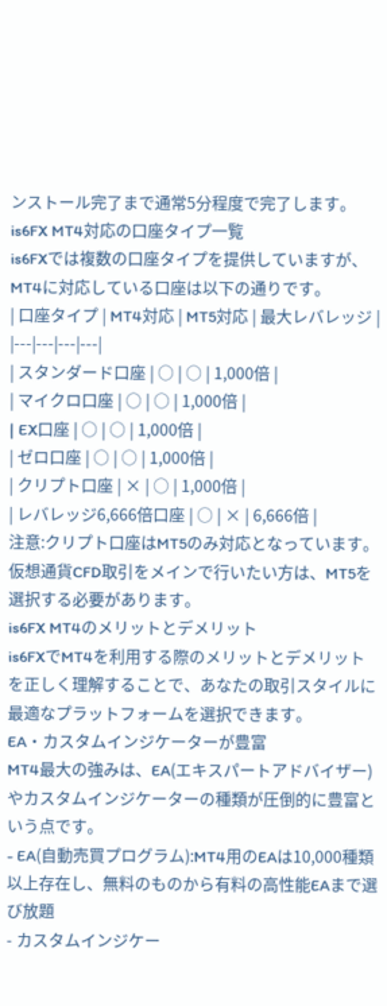ンストール完了まで通常5分程度で完了します。
is6FX MT4対応の口座タイプ一覧
is6FXでは複数の口座タイプを提供していますが、MT4に対応している口座は以下の通りです。
| 口座タイプ | MT4対応 | MT5対応 | 最大レバレッジ |
|---|---|---|---|
| スタンダード口座 | ○ | ○ | 1,000倍 |
| マイクロ口座 | ○ | ○ | 1,000倍 |
| EX口座 | ○ | ○ | 1,000倍 |
| ゼロ口座 | ○ | ○ | 1,000倍 |
| クリプト口座 | × | ○ | 1,000倍 |
| レバレッジ6,666倍口座 | ○ | × | 6,666倍 |
注意:クリプト口座はMT5のみ対応となっています。仮想通貨CFD取引をメインで行いたい方は、MT5を選択する必要があります。
is6FX MT4のメリットとデメリット
is6FXでMT4を利用する際のメリットとデメリットを正しく理解することで、あなたの取引スタイルに最適なプラットフォームを選択できます。
EA・カスタムインジケーターが豊富
MT4最大の強みは、EA(エキスパートアドバイザー)やカスタムインジケーターの種類が圧倒的に豊富という点です。
- EA(自動売買プログラム):MT4用のEAは10,000種類以上存在し、無料のものから有料の高性能EAまで選び放題
- カスタムインジケー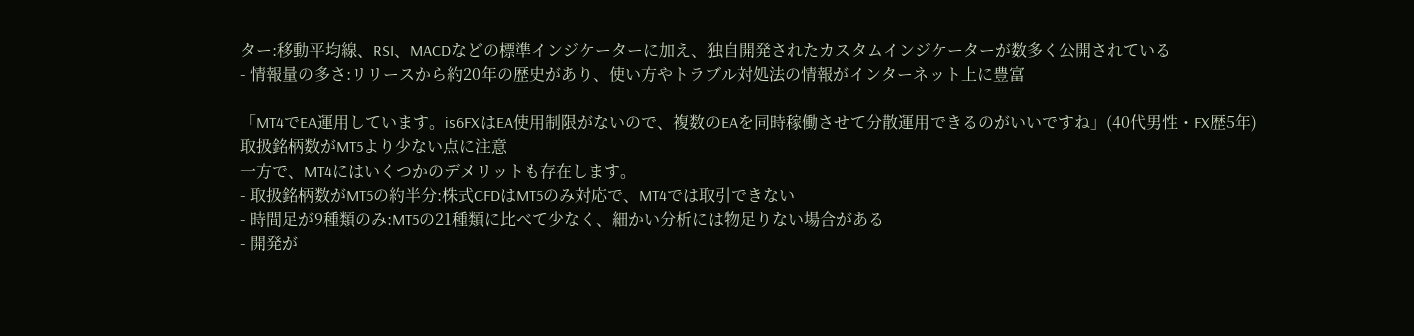ター:移動平均線、RSI、MACDなどの標準インジケーターに加え、独自開発されたカスタムインジケーターが数多く公開されている
- 情報量の多さ:リリースから約20年の歴史があり、使い方やトラブル対処法の情報がインターネット上に豊富

「MT4でEA運用しています。is6FXはEA使用制限がないので、複数のEAを同時稼働させて分散運用できるのがいいですね」(40代男性・FX歴5年)
取扱銘柄数がMT5より少ない点に注意
一方で、MT4にはいくつかのデメリットも存在します。
- 取扱銘柄数がMT5の約半分:株式CFDはMT5のみ対応で、MT4では取引できない
- 時間足が9種類のみ:MT5の21種類に比べて少なく、細かい分析には物足りない場合がある
- 開発が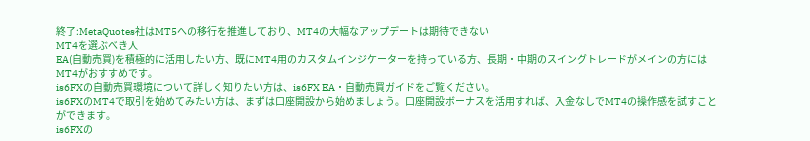終了:MetaQuotes社はMT5への移行を推進しており、MT4の大幅なアップデートは期待できない
MT4を選ぶべき人
EA(自動売買)を積極的に活用したい方、既にMT4用のカスタムインジケーターを持っている方、長期・中期のスイングトレードがメインの方にはMT4がおすすめです。
is6FXの自動売買環境について詳しく知りたい方は、is6FX EA・自動売買ガイドをご覧ください。
is6FXのMT4で取引を始めてみたい方は、まずは口座開設から始めましょう。口座開設ボーナスを活用すれば、入金なしでMT4の操作感を試すことができます。
is6FXの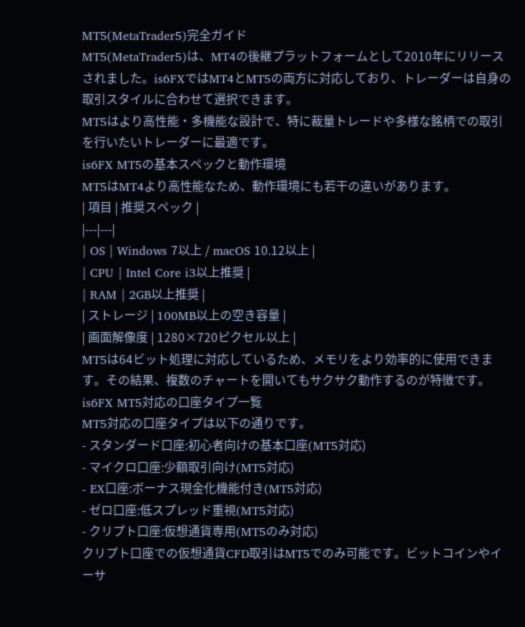MT5(MetaTrader5)完全ガイド
MT5(MetaTrader5)は、MT4の後継プラットフォームとして2010年にリリースされました。is6FXではMT4とMT5の両方に対応しており、トレーダーは自身の取引スタイルに合わせて選択できます。
MT5はより高性能・多機能な設計で、特に裁量トレードや多様な銘柄での取引を行いたいトレーダーに最適です。
is6FX MT5の基本スペックと動作環境
MT5はMT4より高性能なため、動作環境にも若干の違いがあります。
| 項目 | 推奨スペック |
|---|---|
| OS | Windows 7以上 / macOS 10.12以上 |
| CPU | Intel Core i3以上推奨 |
| RAM | 2GB以上推奨 |
| ストレージ | 100MB以上の空き容量 |
| 画面解像度 | 1280×720ピクセル以上 |
MT5は64ビット処理に対応しているため、メモリをより効率的に使用できます。その結果、複数のチャートを開いてもサクサク動作するのが特徴です。
is6FX MT5対応の口座タイプ一覧
MT5対応の口座タイプは以下の通りです。
- スタンダード口座:初心者向けの基本口座(MT5対応)
- マイクロ口座:少額取引向け(MT5対応)
- EX口座:ボーナス現金化機能付き(MT5対応)
- ゼロ口座:低スプレッド重視(MT5対応)
- クリプト口座:仮想通貨専用(MT5のみ対応)
クリプト口座での仮想通貨CFD取引はMT5でのみ可能です。ビットコインやイーサ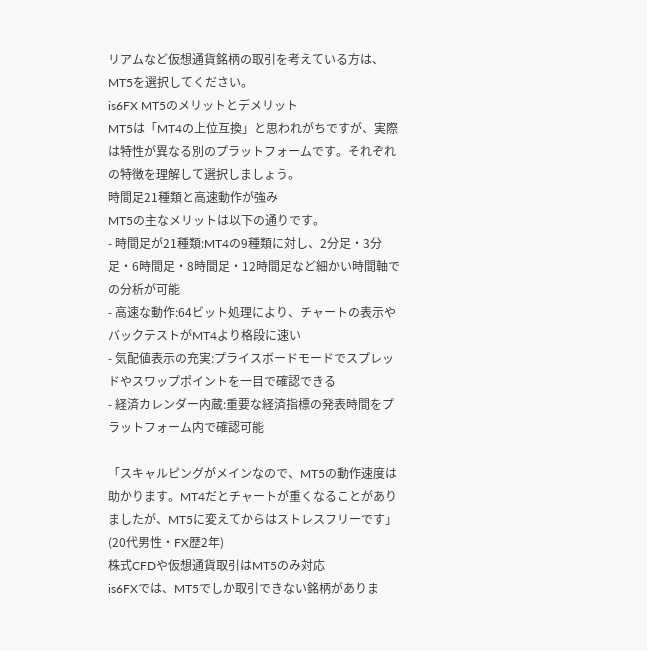リアムなど仮想通貨銘柄の取引を考えている方は、MT5を選択してください。
is6FX MT5のメリットとデメリット
MT5は「MT4の上位互換」と思われがちですが、実際は特性が異なる別のプラットフォームです。それぞれの特徴を理解して選択しましょう。
時間足21種類と高速動作が強み
MT5の主なメリットは以下の通りです。
- 時間足が21種類:MT4の9種類に対し、2分足・3分足・6時間足・8時間足・12時間足など細かい時間軸での分析が可能
- 高速な動作:64ビット処理により、チャートの表示やバックテストがMT4より格段に速い
- 気配値表示の充実:プライスボードモードでスプレッドやスワップポイントを一目で確認できる
- 経済カレンダー内蔵:重要な経済指標の発表時間をプラットフォーム内で確認可能

「スキャルピングがメインなので、MT5の動作速度は助かります。MT4だとチャートが重くなることがありましたが、MT5に変えてからはストレスフリーです」(20代男性・FX歴2年)
株式CFDや仮想通貨取引はMT5のみ対応
is6FXでは、MT5でしか取引できない銘柄がありま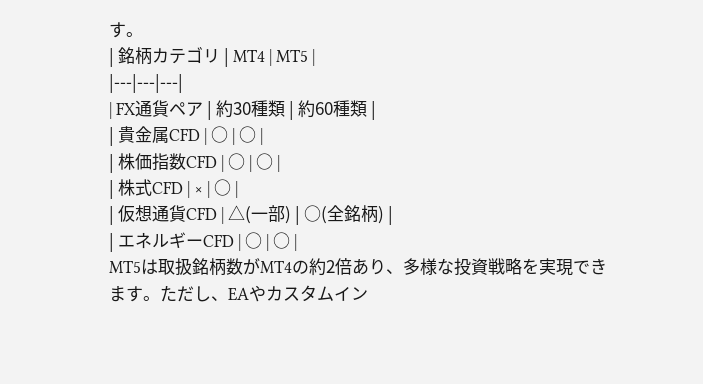す。
| 銘柄カテゴリ | MT4 | MT5 |
|---|---|---|
| FX通貨ペア | 約30種類 | 約60種類 |
| 貴金属CFD | ○ | ○ |
| 株価指数CFD | ○ | ○ |
| 株式CFD | × | ○ |
| 仮想通貨CFD | △(一部) | ○(全銘柄) |
| エネルギーCFD | ○ | ○ |
MT5は取扱銘柄数がMT4の約2倍あり、多様な投資戦略を実現できます。ただし、EAやカスタムイン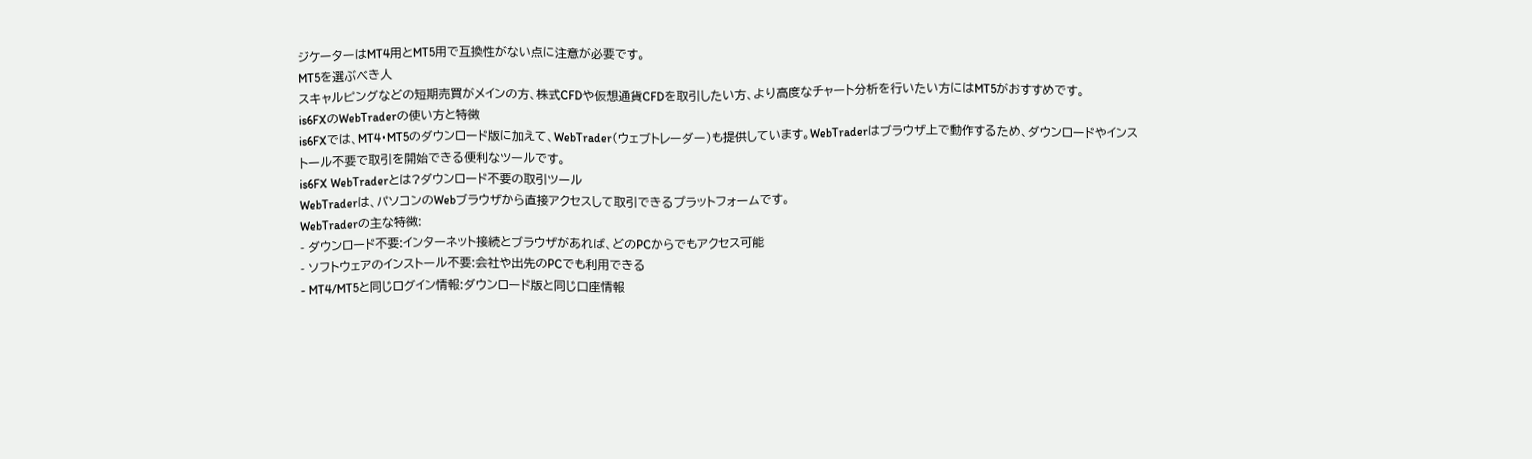ジケーターはMT4用とMT5用で互換性がない点に注意が必要です。
MT5を選ぶべき人
スキャルピングなどの短期売買がメインの方、株式CFDや仮想通貨CFDを取引したい方、より高度なチャート分析を行いたい方にはMT5がおすすめです。
is6FXのWebTraderの使い方と特徴
is6FXでは、MT4・MT5のダウンロード版に加えて、WebTrader(ウェブトレーダー)も提供しています。WebTraderはブラウザ上で動作するため、ダウンロードやインストール不要で取引を開始できる便利なツールです。
is6FX WebTraderとは?ダウンロード不要の取引ツール
WebTraderは、パソコンのWebブラウザから直接アクセスして取引できるプラットフォームです。
WebTraderの主な特徴:
- ダウンロード不要:インターネット接続とブラウザがあれば、どのPCからでもアクセス可能
- ソフトウェアのインストール不要:会社や出先のPCでも利用できる
- MT4/MT5と同じログイン情報:ダウンロード版と同じ口座情報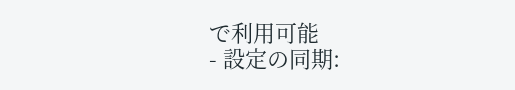で利用可能
- 設定の同期: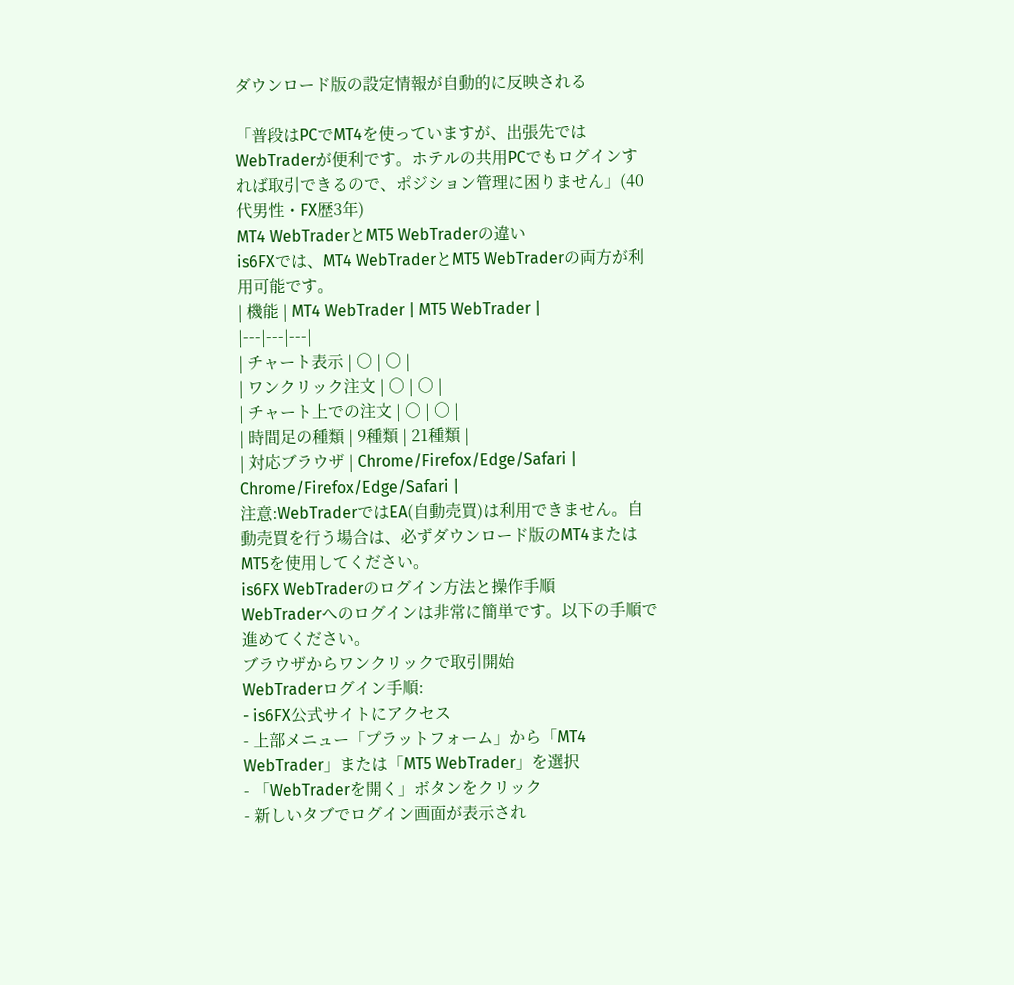ダウンロード版の設定情報が自動的に反映される

「普段はPCでMT4を使っていますが、出張先ではWebTraderが便利です。ホテルの共用PCでもログインすれば取引できるので、ポジション管理に困りません」(40代男性・FX歴3年)
MT4 WebTraderとMT5 WebTraderの違い
is6FXでは、MT4 WebTraderとMT5 WebTraderの両方が利用可能です。
| 機能 | MT4 WebTrader | MT5 WebTrader |
|---|---|---|
| チャート表示 | ○ | ○ |
| ワンクリック注文 | ○ | ○ |
| チャート上での注文 | ○ | ○ |
| 時間足の種類 | 9種類 | 21種類 |
| 対応ブラウザ | Chrome/Firefox/Edge/Safari | Chrome/Firefox/Edge/Safari |
注意:WebTraderではEA(自動売買)は利用できません。自動売買を行う場合は、必ずダウンロード版のMT4またはMT5を使用してください。
is6FX WebTraderのログイン方法と操作手順
WebTraderへのログインは非常に簡単です。以下の手順で進めてください。
ブラウザからワンクリックで取引開始
WebTraderログイン手順:
- is6FX公式サイトにアクセス
- 上部メニュー「プラットフォーム」から「MT4 WebTrader」または「MT5 WebTrader」を選択
- 「WebTraderを開く」ボタンをクリック
- 新しいタブでログイン画面が表示され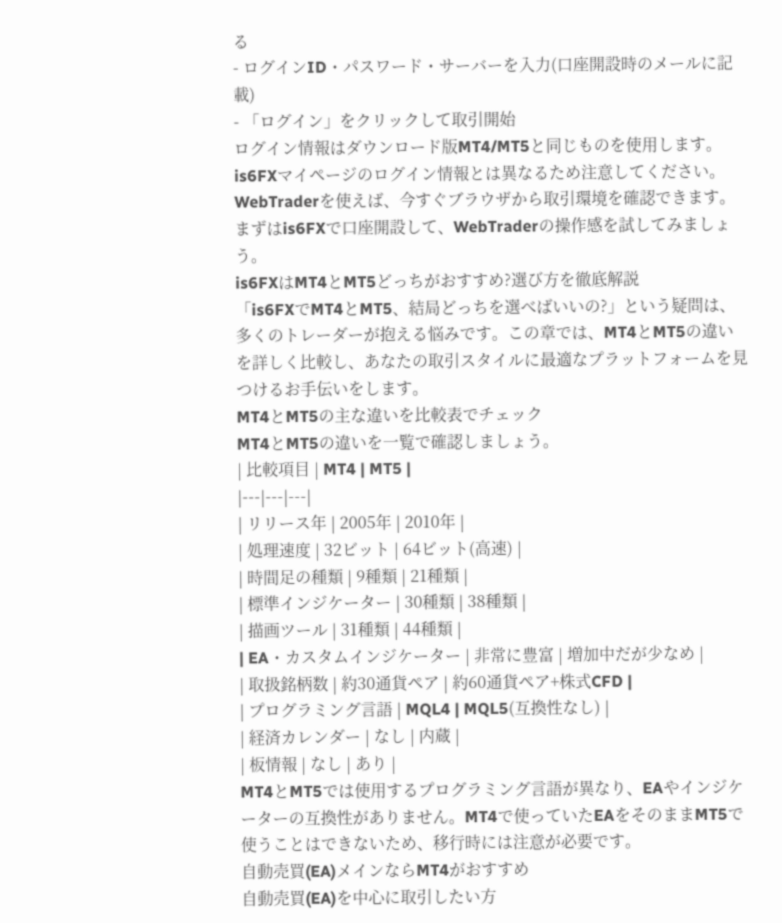る
- ログインID・パスワード・サーバーを入力(口座開設時のメールに記載)
- 「ログイン」をクリックして取引開始
ログイン情報はダウンロード版MT4/MT5と同じものを使用します。is6FXマイページのログイン情報とは異なるため注意してください。
WebTraderを使えば、今すぐブラウザから取引環境を確認できます。まずはis6FXで口座開設して、WebTraderの操作感を試してみましょう。
is6FXはMT4とMT5どっちがおすすめ?選び方を徹底解説
「is6FXでMT4とMT5、結局どっちを選べばいいの?」という疑問は、多くのトレーダーが抱える悩みです。この章では、MT4とMT5の違いを詳しく比較し、あなたの取引スタイルに最適なプラットフォームを見つけるお手伝いをします。
MT4とMT5の主な違いを比較表でチェック
MT4とMT5の違いを一覧で確認しましょう。
| 比較項目 | MT4 | MT5 |
|---|---|---|
| リリース年 | 2005年 | 2010年 |
| 処理速度 | 32ビット | 64ビット(高速) |
| 時間足の種類 | 9種類 | 21種類 |
| 標準インジケーター | 30種類 | 38種類 |
| 描画ツール | 31種類 | 44種類 |
| EA・カスタムインジケーター | 非常に豊富 | 増加中だが少なめ |
| 取扱銘柄数 | 約30通貨ペア | 約60通貨ペア+株式CFD |
| プログラミング言語 | MQL4 | MQL5(互換性なし) |
| 経済カレンダー | なし | 内蔵 |
| 板情報 | なし | あり |
MT4とMT5では使用するプログラミング言語が異なり、EAやインジケーターの互換性がありません。MT4で使っていたEAをそのままMT5で使うことはできないため、移行時には注意が必要です。
自動売買(EA)メインならMT4がおすすめ
自動売買(EA)を中心に取引したい方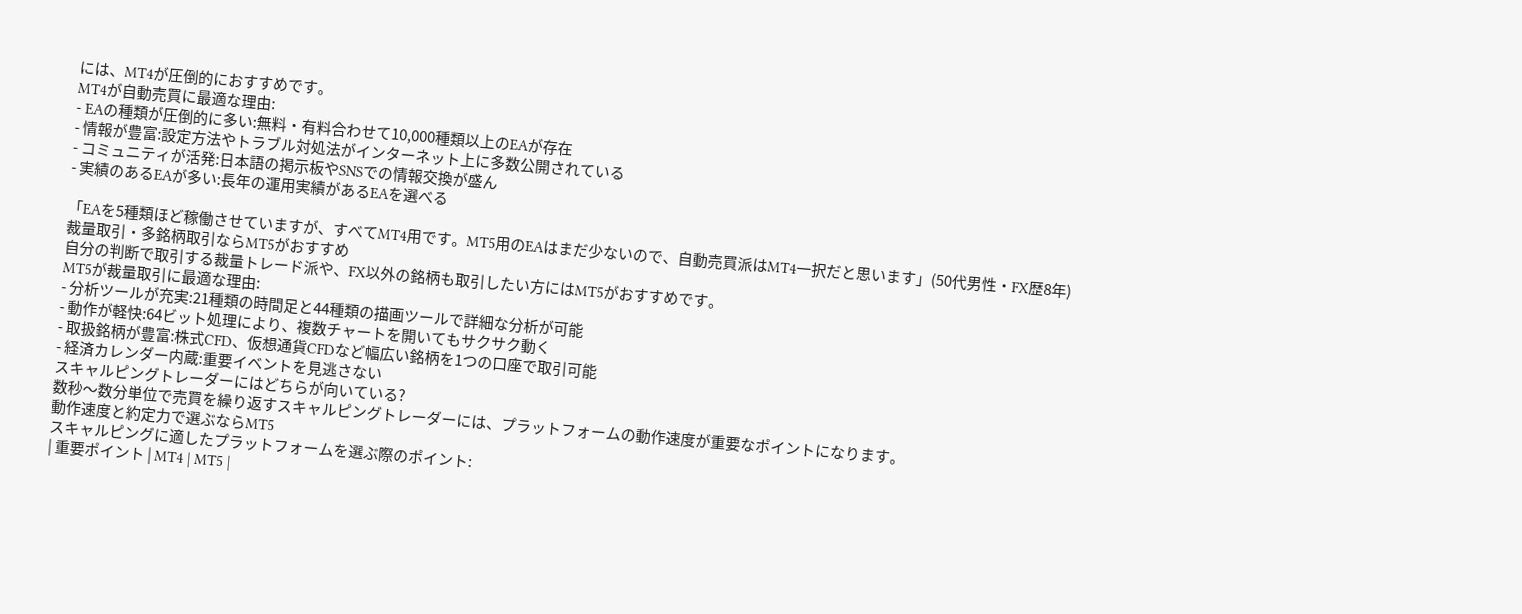には、MT4が圧倒的におすすめです。
MT4が自動売買に最適な理由:
- EAの種類が圧倒的に多い:無料・有料合わせて10,000種類以上のEAが存在
- 情報が豊富:設定方法やトラブル対処法がインターネット上に多数公開されている
- コミュニティが活発:日本語の掲示板やSNSでの情報交換が盛ん
- 実績のあるEAが多い:長年の運用実績があるEAを選べる

「EAを5種類ほど稼働させていますが、すべてMT4用です。MT5用のEAはまだ少ないので、自動売買派はMT4一択だと思います」(50代男性・FX歴8年)
裁量取引・多銘柄取引ならMT5がおすすめ
自分の判断で取引する裁量トレード派や、FX以外の銘柄も取引したい方にはMT5がおすすめです。
MT5が裁量取引に最適な理由:
- 分析ツールが充実:21種類の時間足と44種類の描画ツールで詳細な分析が可能
- 動作が軽快:64ビット処理により、複数チャートを開いてもサクサク動く
- 取扱銘柄が豊富:株式CFD、仮想通貨CFDなど幅広い銘柄を1つの口座で取引可能
- 経済カレンダー内蔵:重要イベントを見逃さない
スキャルピングトレーダーにはどちらが向いている?
数秒〜数分単位で売買を繰り返すスキャルピングトレーダーには、プラットフォームの動作速度が重要なポイントになります。
動作速度と約定力で選ぶならMT5
スキャルピングに適したプラットフォームを選ぶ際のポイント:
| 重要ポイント | MT4 | MT5 |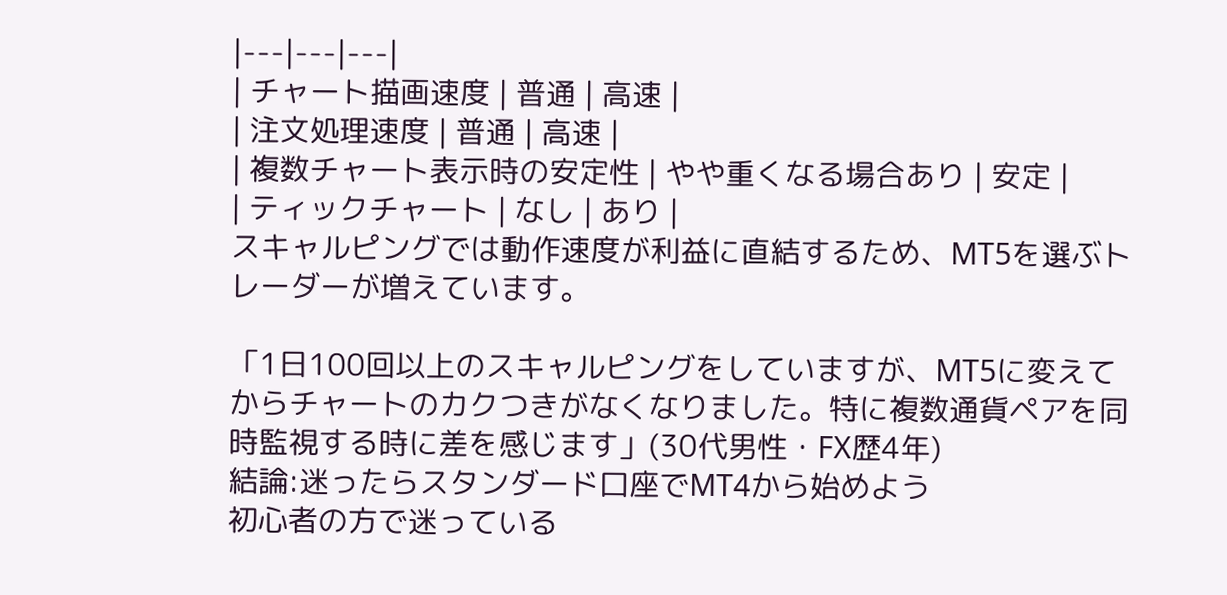|---|---|---|
| チャート描画速度 | 普通 | 高速 |
| 注文処理速度 | 普通 | 高速 |
| 複数チャート表示時の安定性 | やや重くなる場合あり | 安定 |
| ティックチャート | なし | あり |
スキャルピングでは動作速度が利益に直結するため、MT5を選ぶトレーダーが増えています。

「1日100回以上のスキャルピングをしていますが、MT5に変えてからチャートのカクつきがなくなりました。特に複数通貨ペアを同時監視する時に差を感じます」(30代男性・FX歴4年)
結論:迷ったらスタンダード口座でMT4から始めよう
初心者の方で迷っている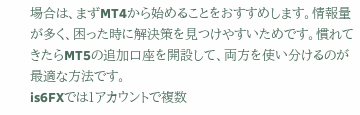場合は、まずMT4から始めることをおすすめします。情報量が多く、困った時に解決策を見つけやすいためです。慣れてきたらMT5の追加口座を開設して、両方を使い分けるのが最適な方法です。
is6FXでは1アカウントで複数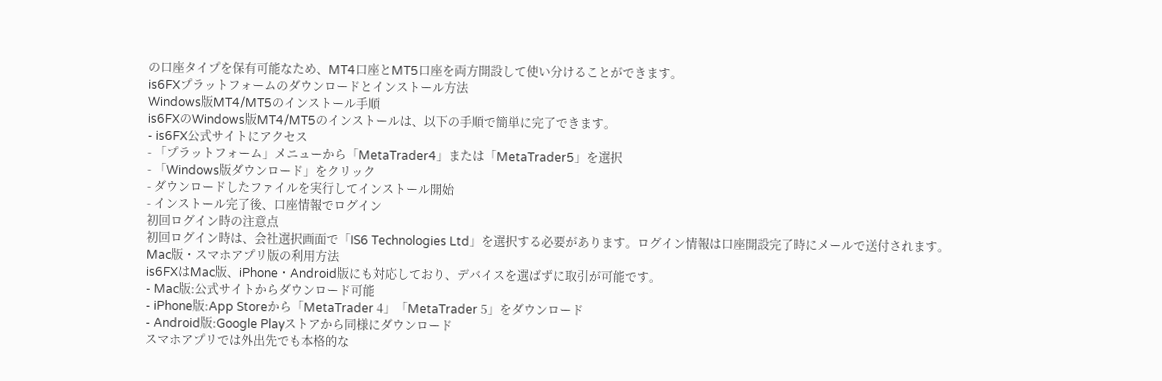の口座タイプを保有可能なため、MT4口座とMT5口座を両方開設して使い分けることができます。
is6FXプラットフォームのダウンロードとインストール方法
Windows版MT4/MT5のインストール手順
is6FXのWindows版MT4/MT5のインストールは、以下の手順で簡単に完了できます。
- is6FX公式サイトにアクセス
- 「プラットフォーム」メニューから「MetaTrader4」または「MetaTrader5」を選択
- 「Windows版ダウンロード」をクリック
- ダウンロードしたファイルを実行してインストール開始
- インストール完了後、口座情報でログイン
初回ログイン時の注意点
初回ログイン時は、会社選択画面で「IS6 Technologies Ltd」を選択する必要があります。ログイン情報は口座開設完了時にメールで送付されます。
Mac版・スマホアプリ版の利用方法
is6FXはMac版、iPhone・Android版にも対応しており、デバイスを選ばずに取引が可能です。
- Mac版:公式サイトからダウンロード可能
- iPhone版:App Storeから「MetaTrader 4」「MetaTrader 5」をダウンロード
- Android版:Google Playストアから同様にダウンロード
スマホアプリでは外出先でも本格的な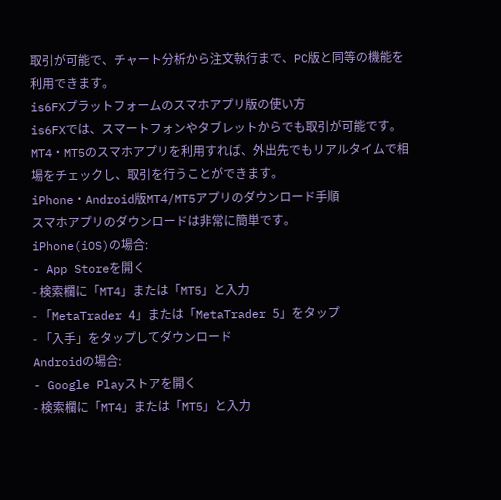取引が可能で、チャート分析から注文執行まで、PC版と同等の機能を利用できます。
is6FXプラットフォームのスマホアプリ版の使い方
is6FXでは、スマートフォンやタブレットからでも取引が可能です。MT4・MT5のスマホアプリを利用すれば、外出先でもリアルタイムで相場をチェックし、取引を行うことができます。
iPhone・Android版MT4/MT5アプリのダウンロード手順
スマホアプリのダウンロードは非常に簡単です。
iPhone(iOS)の場合:
- App Storeを開く
- 検索欄に「MT4」または「MT5」と入力
- 「MetaTrader 4」または「MetaTrader 5」をタップ
- 「入手」をタップしてダウンロード
Androidの場合:
- Google Playストアを開く
- 検索欄に「MT4」または「MT5」と入力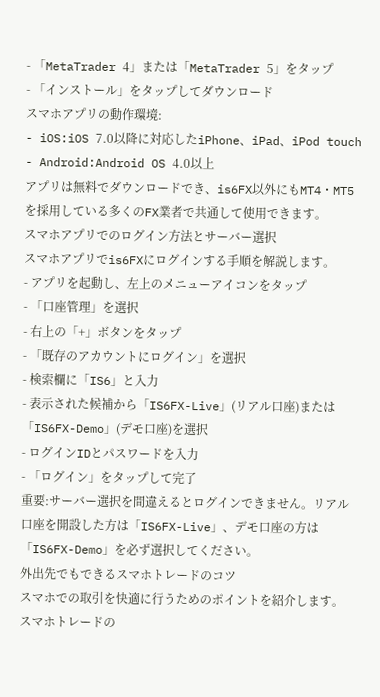- 「MetaTrader 4」または「MetaTrader 5」をタップ
- 「インストール」をタップしてダウンロード
スマホアプリの動作環境:
- iOS:iOS 7.0以降に対応したiPhone、iPad、iPod touch
- Android:Android OS 4.0以上
アプリは無料でダウンロードでき、is6FX以外にもMT4・MT5を採用している多くのFX業者で共通して使用できます。
スマホアプリでのログイン方法とサーバー選択
スマホアプリでis6FXにログインする手順を解説します。
- アプリを起動し、左上のメニューアイコンをタップ
- 「口座管理」を選択
- 右上の「+」ボタンをタップ
- 「既存のアカウントにログイン」を選択
- 検索欄に「IS6」と入力
- 表示された候補から「IS6FX-Live」(リアル口座)または「IS6FX-Demo」(デモ口座)を選択
- ログインIDとパスワードを入力
- 「ログイン」をタップして完了
重要:サーバー選択を間違えるとログインできません。リアル口座を開設した方は「IS6FX-Live」、デモ口座の方は「IS6FX-Demo」を必ず選択してください。
外出先でもできるスマホトレードのコツ
スマホでの取引を快適に行うためのポイントを紹介します。
スマホトレードの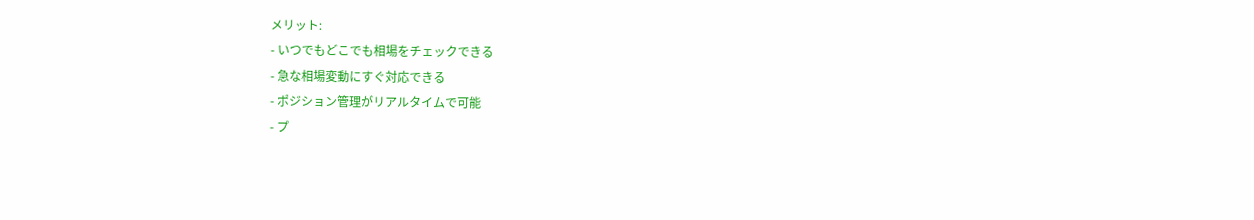メリット:
- いつでもどこでも相場をチェックできる
- 急な相場変動にすぐ対応できる
- ポジション管理がリアルタイムで可能
- プ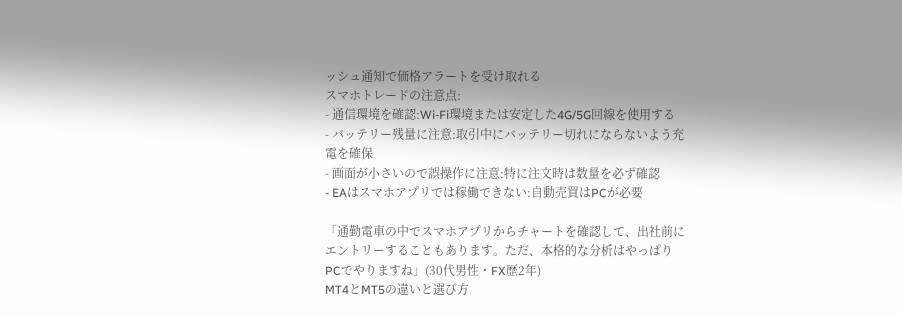ッシュ通知で価格アラートを受け取れる
スマホトレードの注意点:
- 通信環境を確認:Wi-Fi環境または安定した4G/5G回線を使用する
- バッテリー残量に注意:取引中にバッテリー切れにならないよう充電を確保
- 画面が小さいので誤操作に注意:特に注文時は数量を必ず確認
- EAはスマホアプリでは稼働できない:自動売買はPCが必要

「通勤電車の中でスマホアプリからチャートを確認して、出社前にエントリーすることもあります。ただ、本格的な分析はやっぱりPCでやりますね」(30代男性・FX歴2年)
MT4とMT5の違いと選び方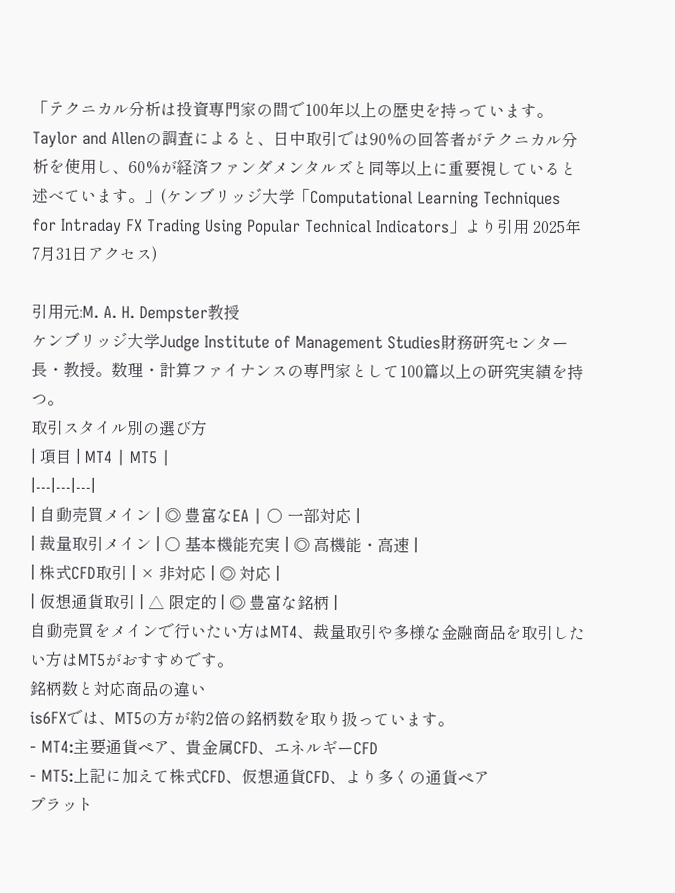「テクニカル分析は投資専門家の間で100年以上の歴史を持っています。Taylor and Allenの調査によると、日中取引では90%の回答者がテクニカル分析を使用し、60%が経済ファンダメンタルズと同等以上に重要視していると述べています。」(ケンブリッジ大学「Computational Learning Techniques for Intraday FX Trading Using Popular Technical Indicators」より引用 2025年7月31日アクセス)

引用元:M. A. H. Dempster教授
ケンブリッジ大学Judge Institute of Management Studies財務研究センター長・教授。数理・計算ファイナンスの専門家として100篇以上の研究実績を持つ。
取引スタイル別の選び方
| 項目 | MT4 | MT5 |
|---|---|---|
| 自動売買メイン | ◎ 豊富なEA | ○ 一部対応 |
| 裁量取引メイン | ○ 基本機能充実 | ◎ 高機能・高速 |
| 株式CFD取引 | × 非対応 | ◎ 対応 |
| 仮想通貨取引 | △ 限定的 | ◎ 豊富な銘柄 |
自動売買をメインで行いたい方はMT4、裁量取引や多様な金融商品を取引したい方はMT5がおすすめです。
銘柄数と対応商品の違い
is6FXでは、MT5の方が約2倍の銘柄数を取り扱っています。
- MT4:主要通貨ペア、貴金属CFD、エネルギーCFD
- MT5:上記に加えて株式CFD、仮想通貨CFD、より多くの通貨ペア
プラット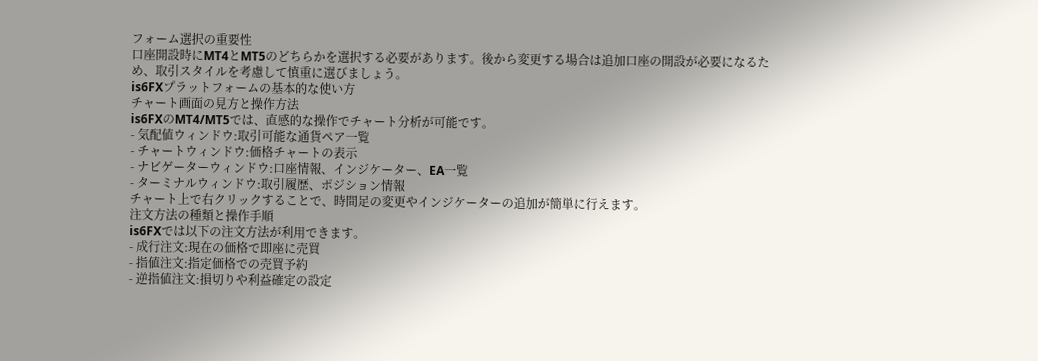フォーム選択の重要性
口座開設時にMT4とMT5のどちらかを選択する必要があります。後から変更する場合は追加口座の開設が必要になるため、取引スタイルを考慮して慎重に選びましょう。
is6FXプラットフォームの基本的な使い方
チャート画面の見方と操作方法
is6FXのMT4/MT5では、直感的な操作でチャート分析が可能です。
- 気配値ウィンドウ:取引可能な通貨ペア一覧
- チャートウィンドウ:価格チャートの表示
- ナビゲーターウィンドウ:口座情報、インジケーター、EA一覧
- ターミナルウィンドウ:取引履歴、ポジション情報
チャート上で右クリックすることで、時間足の変更やインジケーターの追加が簡単に行えます。
注文方法の種類と操作手順
is6FXでは以下の注文方法が利用できます。
- 成行注文:現在の価格で即座に売買
- 指値注文:指定価格での売買予約
- 逆指値注文:損切りや利益確定の設定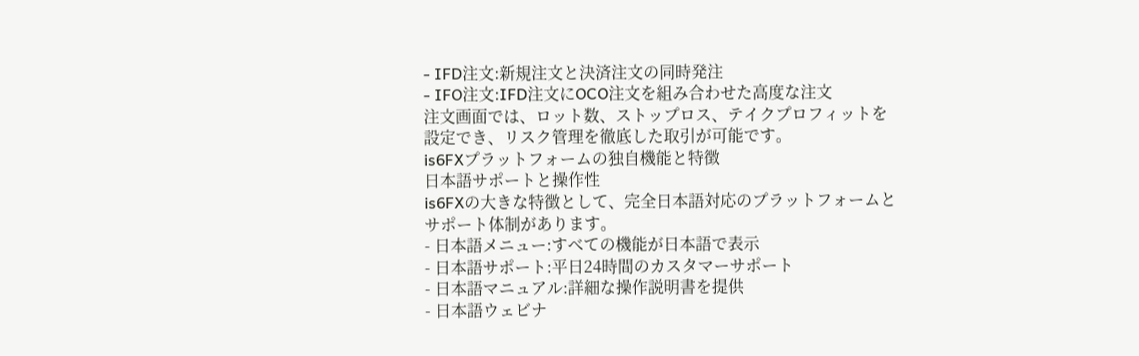- IFD注文:新規注文と決済注文の同時発注
- IFO注文:IFD注文にOCO注文を組み合わせた高度な注文
注文画面では、ロット数、ストップロス、テイクプロフィットを設定でき、リスク管理を徹底した取引が可能です。
is6FXプラットフォームの独自機能と特徴
日本語サポートと操作性
is6FXの大きな特徴として、完全日本語対応のプラットフォームとサポート体制があります。
- 日本語メニュー:すべての機能が日本語で表示
- 日本語サポート:平日24時間のカスタマーサポート
- 日本語マニュアル:詳細な操作説明書を提供
- 日本語ウェビナ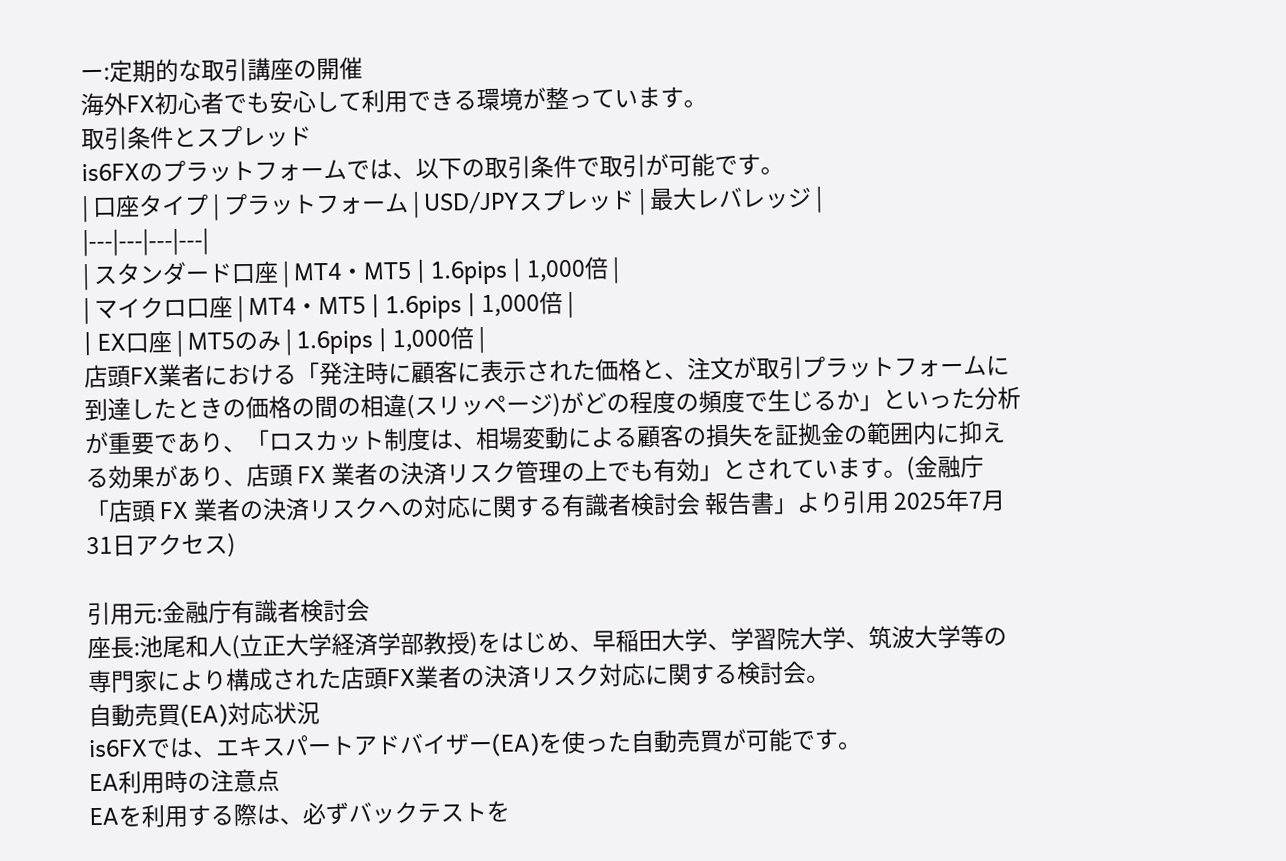ー:定期的な取引講座の開催
海外FX初心者でも安心して利用できる環境が整っています。
取引条件とスプレッド
is6FXのプラットフォームでは、以下の取引条件で取引が可能です。
| 口座タイプ | プラットフォーム | USD/JPYスプレッド | 最大レバレッジ |
|---|---|---|---|
| スタンダード口座 | MT4・MT5 | 1.6pips | 1,000倍 |
| マイクロ口座 | MT4・MT5 | 1.6pips | 1,000倍 |
| EX口座 | MT5のみ | 1.6pips | 1,000倍 |
店頭FX業者における「発注時に顧客に表示された価格と、注文が取引プラットフォームに到達したときの価格の間の相違(スリッページ)がどの程度の頻度で生じるか」といった分析が重要であり、「ロスカット制度は、相場変動による顧客の損失を証拠金の範囲内に抑える効果があり、店頭 FX 業者の決済リスク管理の上でも有効」とされています。(金融庁「店頭 FX 業者の決済リスクへの対応に関する有識者検討会 報告書」より引用 2025年7月31日アクセス)

引用元:金融庁有識者検討会
座長:池尾和人(立正大学経済学部教授)をはじめ、早稲田大学、学習院大学、筑波大学等の専門家により構成された店頭FX業者の決済リスク対応に関する検討会。
自動売買(EA)対応状況
is6FXでは、エキスパートアドバイザー(EA)を使った自動売買が可能です。
EA利用時の注意点
EAを利用する際は、必ずバックテストを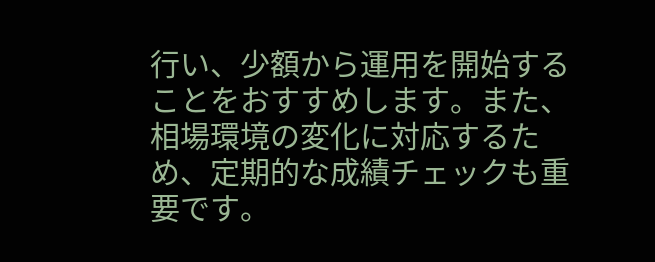行い、少額から運用を開始することをおすすめします。また、相場環境の変化に対応するため、定期的な成績チェックも重要です。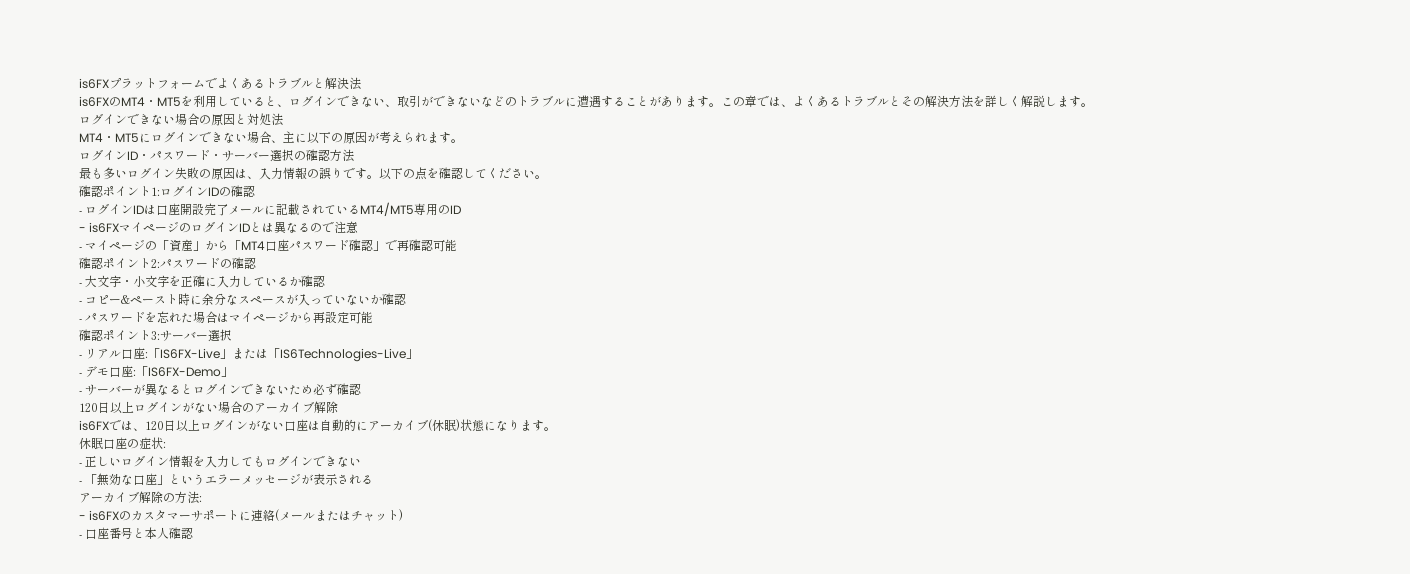is6FXプラットフォームでよくあるトラブルと解決法
is6FXのMT4・MT5を利用していると、ログインできない、取引ができないなどのトラブルに遭遇することがあります。この章では、よくあるトラブルとその解決方法を詳しく解説します。
ログインできない場合の原因と対処法
MT4・MT5にログインできない場合、主に以下の原因が考えられます。
ログインID・パスワード・サーバー選択の確認方法
最も多いログイン失敗の原因は、入力情報の誤りです。以下の点を確認してください。
確認ポイント1:ログインIDの確認
- ログインIDは口座開設完了メールに記載されているMT4/MT5専用のID
- is6FXマイページのログインIDとは異なるので注意
- マイページの「資産」から「MT4口座パスワード確認」で再確認可能
確認ポイント2:パスワードの確認
- 大文字・小文字を正確に入力しているか確認
- コピー&ペースト時に余分なスペースが入っていないか確認
- パスワードを忘れた場合はマイページから再設定可能
確認ポイント3:サーバー選択
- リアル口座:「IS6FX-Live」または「IS6Technologies-Live」
- デモ口座:「IS6FX-Demo」
- サーバーが異なるとログインできないため必ず確認
120日以上ログインがない場合のアーカイブ解除
is6FXでは、120日以上ログインがない口座は自動的にアーカイブ(休眠)状態になります。
休眠口座の症状:
- 正しいログイン情報を入力してもログインできない
- 「無効な口座」というエラーメッセージが表示される
アーカイブ解除の方法:
- is6FXのカスタマーサポートに連絡(メールまたはチャット)
- 口座番号と本人確認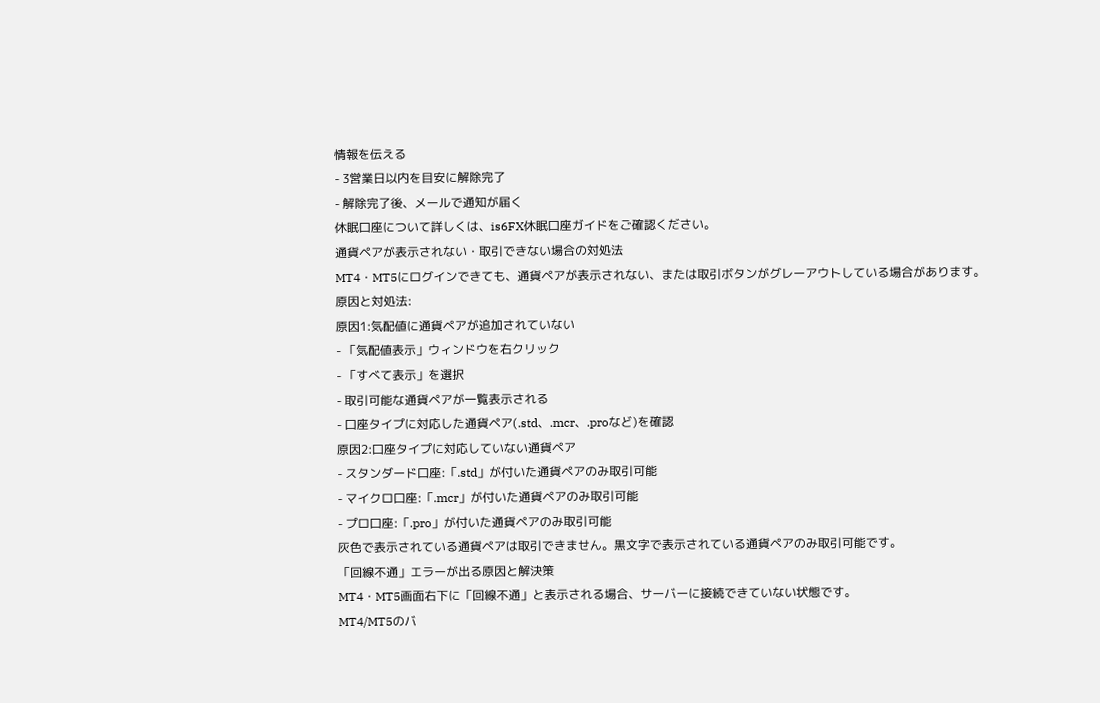情報を伝える
- 3営業日以内を目安に解除完了
- 解除完了後、メールで通知が届く
休眠口座について詳しくは、is6FX休眠口座ガイドをご確認ください。
通貨ペアが表示されない・取引できない場合の対処法
MT4・MT5にログインできても、通貨ペアが表示されない、または取引ボタンがグレーアウトしている場合があります。
原因と対処法:
原因1:気配値に通貨ペアが追加されていない
- 「気配値表示」ウィンドウを右クリック
- 「すべて表示」を選択
- 取引可能な通貨ペアが一覧表示される
- 口座タイプに対応した通貨ペア(.std、.mcr、.proなど)を確認
原因2:口座タイプに対応していない通貨ペア
- スタンダード口座:「.std」が付いた通貨ペアのみ取引可能
- マイクロ口座:「.mcr」が付いた通貨ペアのみ取引可能
- プロ口座:「.pro」が付いた通貨ペアのみ取引可能
灰色で表示されている通貨ペアは取引できません。黒文字で表示されている通貨ペアのみ取引可能です。
「回線不通」エラーが出る原因と解決策
MT4・MT5画面右下に「回線不通」と表示される場合、サーバーに接続できていない状態です。
MT4/MT5のバ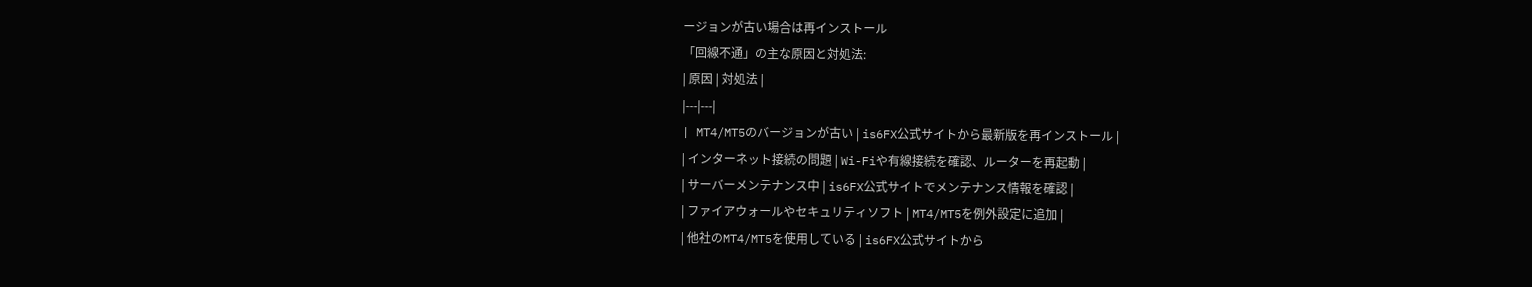ージョンが古い場合は再インストール
「回線不通」の主な原因と対処法:
| 原因 | 対処法 |
|---|---|
| MT4/MT5のバージョンが古い | is6FX公式サイトから最新版を再インストール |
| インターネット接続の問題 | Wi-Fiや有線接続を確認、ルーターを再起動 |
| サーバーメンテナンス中 | is6FX公式サイトでメンテナンス情報を確認 |
| ファイアウォールやセキュリティソフト | MT4/MT5を例外設定に追加 |
| 他社のMT4/MT5を使用している | is6FX公式サイトから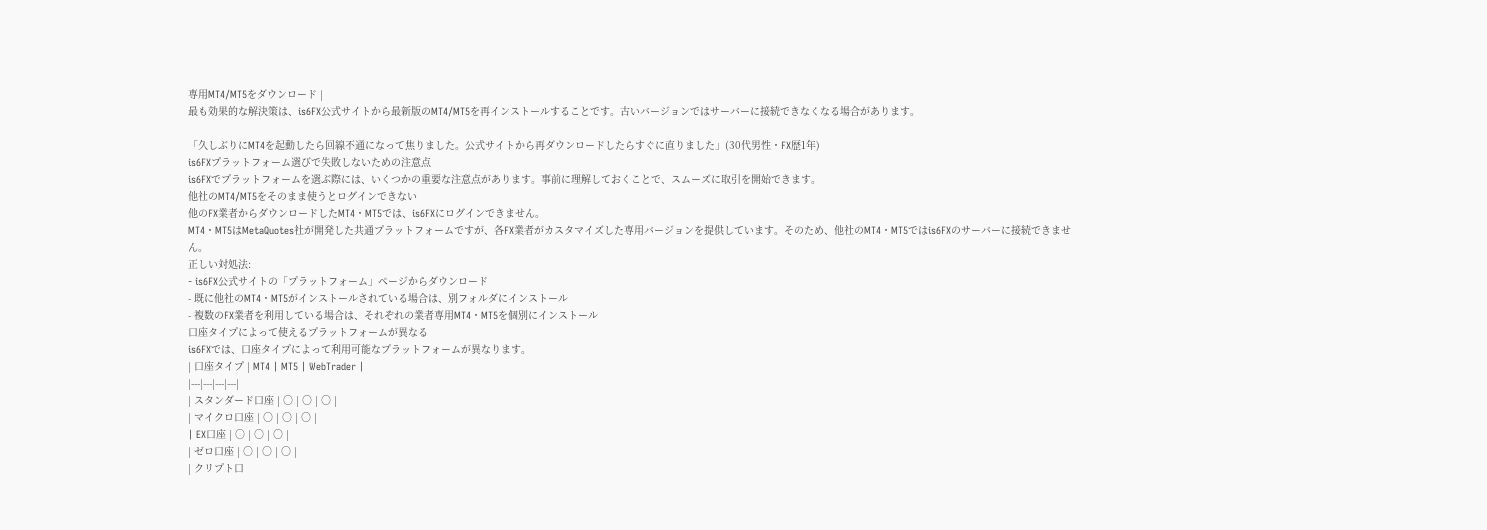専用MT4/MT5をダウンロード |
最も効果的な解決策は、is6FX公式サイトから最新版のMT4/MT5を再インストールすることです。古いバージョンではサーバーに接続できなくなる場合があります。

「久しぶりにMT4を起動したら回線不通になって焦りました。公式サイトから再ダウンロードしたらすぐに直りました」(30代男性・FX歴1年)
is6FXプラットフォーム選びで失敗しないための注意点
is6FXでプラットフォームを選ぶ際には、いくつかの重要な注意点があります。事前に理解しておくことで、スムーズに取引を開始できます。
他社のMT4/MT5をそのまま使うとログインできない
他のFX業者からダウンロードしたMT4・MT5では、is6FXにログインできません。
MT4・MT5はMetaQuotes社が開発した共通プラットフォームですが、各FX業者がカスタマイズした専用バージョンを提供しています。そのため、他社のMT4・MT5ではis6FXのサーバーに接続できません。
正しい対処法:
- is6FX公式サイトの「プラットフォーム」ページからダウンロード
- 既に他社のMT4・MT5がインストールされている場合は、別フォルダにインストール
- 複数のFX業者を利用している場合は、それぞれの業者専用MT4・MT5を個別にインストール
口座タイプによって使えるプラットフォームが異なる
is6FXでは、口座タイプによって利用可能なプラットフォームが異なります。
| 口座タイプ | MT4 | MT5 | WebTrader |
|---|---|---|---|
| スタンダード口座 | ○ | ○ | ○ |
| マイクロ口座 | ○ | ○ | ○ |
| EX口座 | ○ | ○ | ○ |
| ゼロ口座 | ○ | ○ | ○ |
| クリプト口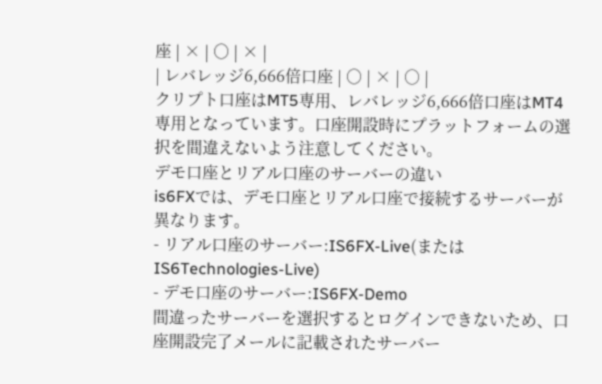座 | × | ○ | × |
| レバレッジ6,666倍口座 | ○ | × | ○ |
クリプト口座はMT5専用、レバレッジ6,666倍口座はMT4専用となっています。口座開設時にプラットフォームの選択を間違えないよう注意してください。
デモ口座とリアル口座のサーバーの違い
is6FXでは、デモ口座とリアル口座で接続するサーバーが異なります。
- リアル口座のサーバー:IS6FX-Live(またはIS6Technologies-Live)
- デモ口座のサーバー:IS6FX-Demo
間違ったサーバーを選択するとログインできないため、口座開設完了メールに記載されたサーバー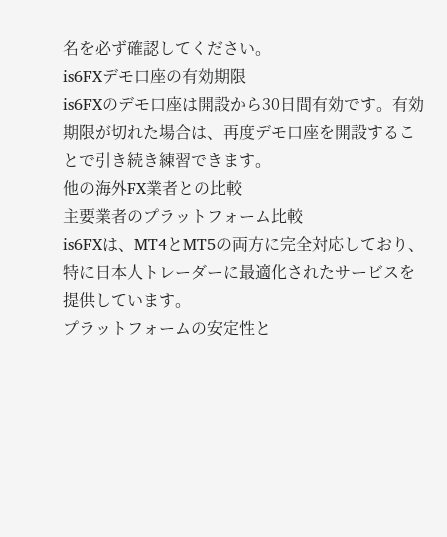名を必ず確認してください。
is6FXデモ口座の有効期限
is6FXのデモ口座は開設から30日間有効です。有効期限が切れた場合は、再度デモ口座を開設することで引き続き練習できます。
他の海外FX業者との比較
主要業者のプラットフォーム比較
is6FXは、MT4とMT5の両方に完全対応しており、特に日本人トレーダーに最適化されたサービスを提供しています。
プラットフォームの安定性と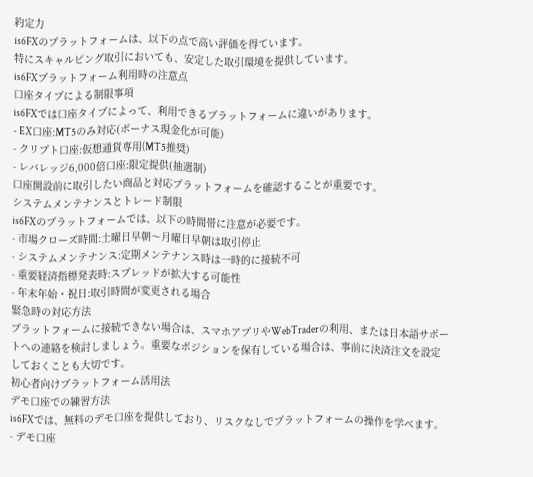約定力
is6FXのプラットフォームは、以下の点で高い評価を得ています。
特にスキャルピング取引においても、安定した取引環境を提供しています。
is6FXプラットフォーム利用時の注意点
口座タイプによる制限事項
is6FXでは口座タイプによって、利用できるプラットフォームに違いがあります。
- EX口座:MT5のみ対応(ボーナス現金化が可能)
- クリプト口座:仮想通貨専用(MT5推奨)
- レバレッジ6,000倍口座:限定提供(抽選制)
口座開設前に取引したい商品と対応プラットフォームを確認することが重要です。
システムメンテナンスとトレード制限
is6FXのプラットフォームでは、以下の時間帯に注意が必要です。
- 市場クローズ時間:土曜日早朝〜月曜日早朝は取引停止
- システムメンテナンス:定期メンテナンス時は一時的に接続不可
- 重要経済指標発表時:スプレッドが拡大する可能性
- 年末年始・祝日:取引時間が変更される場合
緊急時の対応方法
プラットフォームに接続できない場合は、スマホアプリやWebTraderの利用、または日本語サポートへの連絡を検討しましょう。重要なポジションを保有している場合は、事前に決済注文を設定しておくことも大切です。
初心者向けプラットフォーム活用法
デモ口座での練習方法
is6FXでは、無料のデモ口座を提供しており、リスクなしでプラットフォームの操作を学べます。
- デモ口座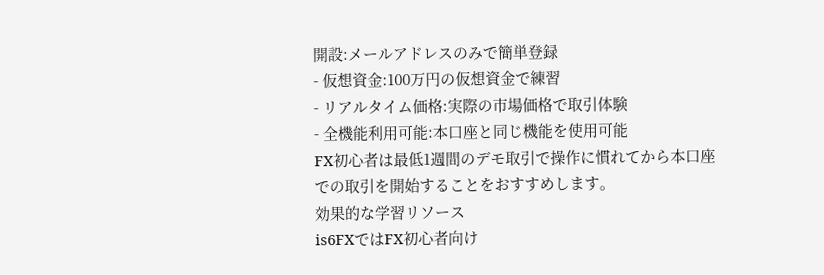開設:メールアドレスのみで簡単登録
- 仮想資金:100万円の仮想資金で練習
- リアルタイム価格:実際の市場価格で取引体験
- 全機能利用可能:本口座と同じ機能を使用可能
FX初心者は最低1週間のデモ取引で操作に慣れてから本口座での取引を開始することをおすすめします。
効果的な学習リソース
is6FXではFX初心者向け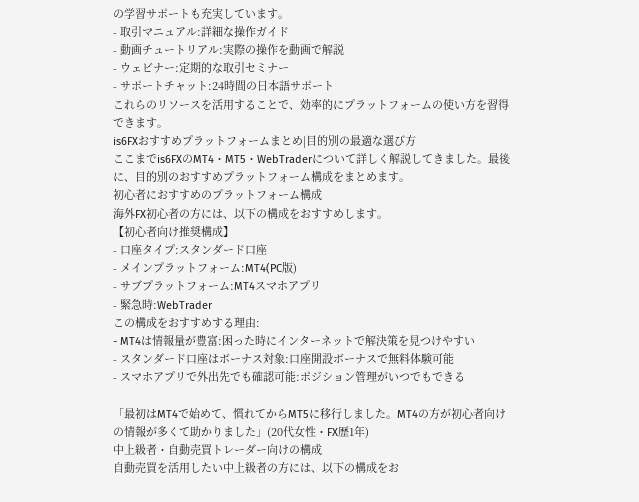の学習サポートも充実しています。
- 取引マニュアル:詳細な操作ガイド
- 動画チュートリアル:実際の操作を動画で解説
- ウェビナー:定期的な取引セミナー
- サポートチャット:24時間の日本語サポート
これらのリソースを活用することで、効率的にプラットフォームの使い方を習得できます。
is6FXおすすめプラットフォームまとめ|目的別の最適な選び方
ここまでis6FXのMT4・MT5・WebTraderについて詳しく解説してきました。最後に、目的別のおすすめプラットフォーム構成をまとめます。
初心者におすすめのプラットフォーム構成
海外FX初心者の方には、以下の構成をおすすめします。
【初心者向け推奨構成】
- 口座タイプ:スタンダード口座
- メインプラットフォーム:MT4(PC版)
- サブプラットフォーム:MT4スマホアプリ
- 緊急時:WebTrader
この構成をおすすめする理由:
- MT4は情報量が豊富:困った時にインターネットで解決策を見つけやすい
- スタンダード口座はボーナス対象:口座開設ボーナスで無料体験可能
- スマホアプリで外出先でも確認可能:ポジション管理がいつでもできる

「最初はMT4で始めて、慣れてからMT5に移行しました。MT4の方が初心者向けの情報が多くて助かりました」(20代女性・FX歴1年)
中上級者・自動売買トレーダー向けの構成
自動売買を活用したい中上級者の方には、以下の構成をお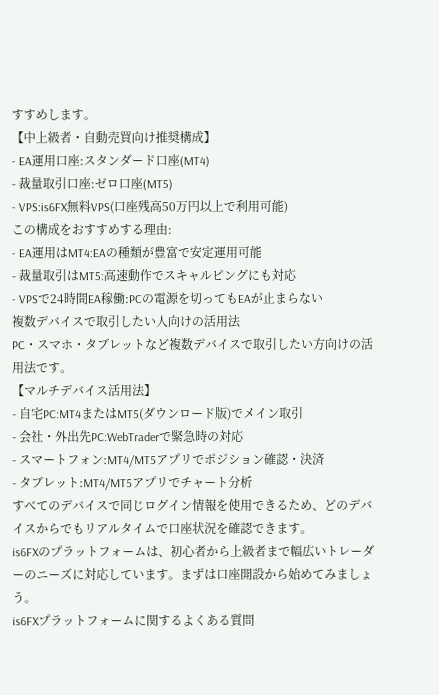すすめします。
【中上級者・自動売買向け推奨構成】
- EA運用口座:スタンダード口座(MT4)
- 裁量取引口座:ゼロ口座(MT5)
- VPS:is6FX無料VPS(口座残高50万円以上で利用可能)
この構成をおすすめする理由:
- EA運用はMT4:EAの種類が豊富で安定運用可能
- 裁量取引はMT5:高速動作でスキャルピングにも対応
- VPSで24時間EA稼働:PCの電源を切ってもEAが止まらない
複数デバイスで取引したい人向けの活用法
PC・スマホ・タブレットなど複数デバイスで取引したい方向けの活用法です。
【マルチデバイス活用法】
- 自宅PC:MT4またはMT5(ダウンロード版)でメイン取引
- 会社・外出先PC:WebTraderで緊急時の対応
- スマートフォン:MT4/MT5アプリでポジション確認・決済
- タブレット:MT4/MT5アプリでチャート分析
すべてのデバイスで同じログイン情報を使用できるため、どのデバイスからでもリアルタイムで口座状況を確認できます。
is6FXのプラットフォームは、初心者から上級者まで幅広いトレーダーのニーズに対応しています。まずは口座開設から始めてみましょう。
is6FXプラットフォームに関するよくある質問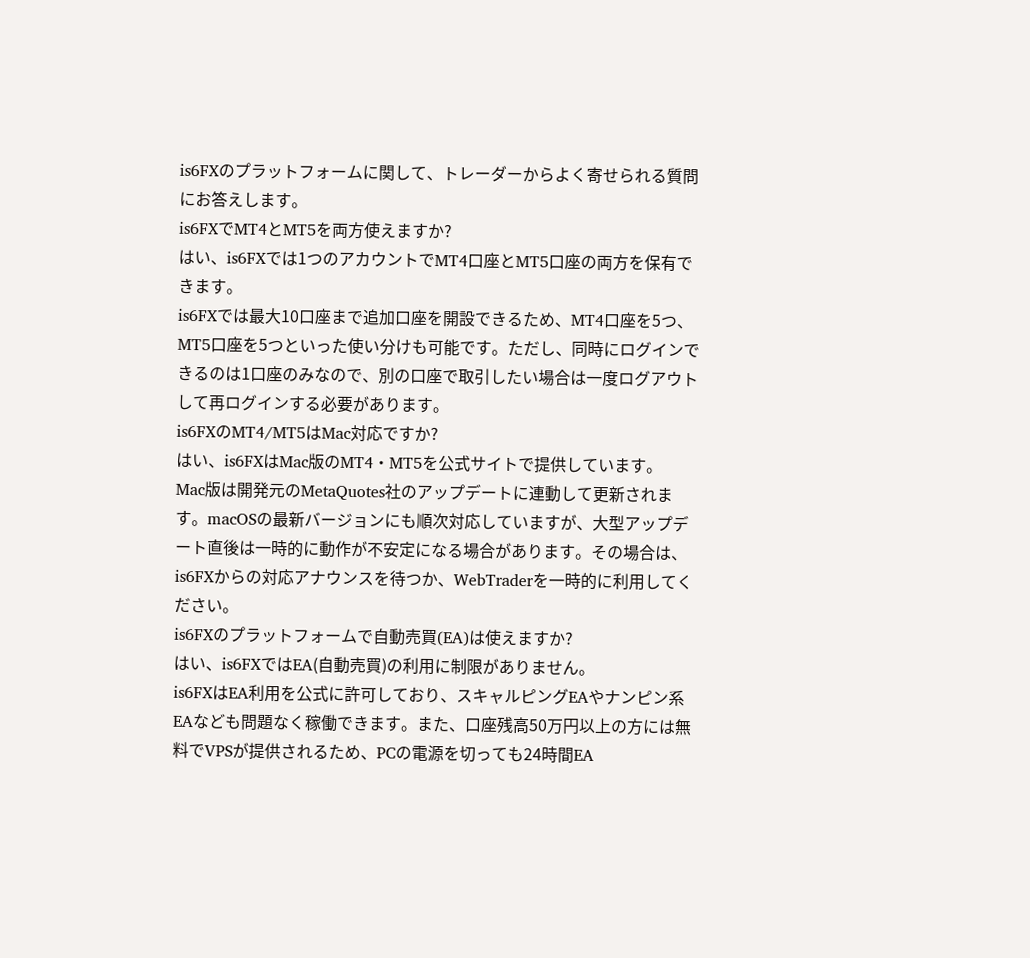is6FXのプラットフォームに関して、トレーダーからよく寄せられる質問にお答えします。
is6FXでMT4とMT5を両方使えますか?
はい、is6FXでは1つのアカウントでMT4口座とMT5口座の両方を保有できます。
is6FXでは最大10口座まで追加口座を開設できるため、MT4口座を5つ、MT5口座を5つといった使い分けも可能です。ただし、同時にログインできるのは1口座のみなので、別の口座で取引したい場合は一度ログアウトして再ログインする必要があります。
is6FXのMT4/MT5はMac対応ですか?
はい、is6FXはMac版のMT4・MT5を公式サイトで提供しています。
Mac版は開発元のMetaQuotes社のアップデートに連動して更新されます。macOSの最新バージョンにも順次対応していますが、大型アップデート直後は一時的に動作が不安定になる場合があります。その場合は、is6FXからの対応アナウンスを待つか、WebTraderを一時的に利用してください。
is6FXのプラットフォームで自動売買(EA)は使えますか?
はい、is6FXではEA(自動売買)の利用に制限がありません。
is6FXはEA利用を公式に許可しており、スキャルピングEAやナンピン系EAなども問題なく稼働できます。また、口座残高50万円以上の方には無料でVPSが提供されるため、PCの電源を切っても24時間EA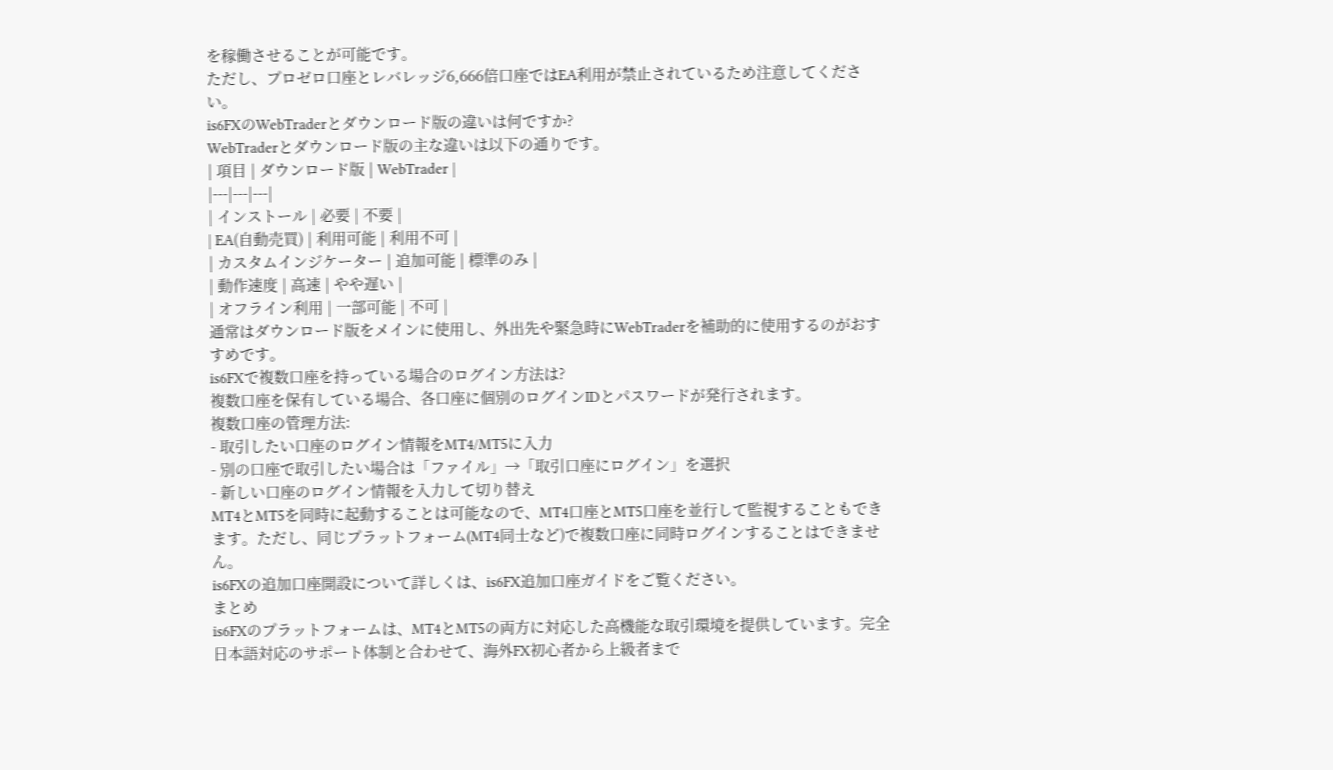を稼働させることが可能です。
ただし、プロゼロ口座とレバレッジ6,666倍口座ではEA利用が禁止されているため注意してください。
is6FXのWebTraderとダウンロード版の違いは何ですか?
WebTraderとダウンロード版の主な違いは以下の通りです。
| 項目 | ダウンロード版 | WebTrader |
|---|---|---|
| インストール | 必要 | 不要 |
| EA(自動売買) | 利用可能 | 利用不可 |
| カスタムインジケーター | 追加可能 | 標準のみ |
| 動作速度 | 高速 | やや遅い |
| オフライン利用 | 一部可能 | 不可 |
通常はダウンロード版をメインに使用し、外出先や緊急時にWebTraderを補助的に使用するのがおすすめです。
is6FXで複数口座を持っている場合のログイン方法は?
複数口座を保有している場合、各口座に個別のログインIDとパスワードが発行されます。
複数口座の管理方法:
- 取引したい口座のログイン情報をMT4/MT5に入力
- 別の口座で取引したい場合は「ファイル」→「取引口座にログイン」を選択
- 新しい口座のログイン情報を入力して切り替え
MT4とMT5を同時に起動することは可能なので、MT4口座とMT5口座を並行して監視することもできます。ただし、同じプラットフォーム(MT4同士など)で複数口座に同時ログインすることはできません。
is6FXの追加口座開設について詳しくは、is6FX追加口座ガイドをご覧ください。
まとめ
is6FXのプラットフォームは、MT4とMT5の両方に対応した高機能な取引環境を提供しています。完全日本語対応のサポート体制と合わせて、海外FX初心者から上級者まで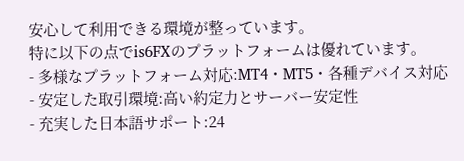安心して利用できる環境が整っています。
特に以下の点でis6FXのプラットフォームは優れています。
- 多様なプラットフォーム対応:MT4・MT5・各種デバイス対応
- 安定した取引環境:高い約定力とサーバー安定性
- 充実した日本語サポート:24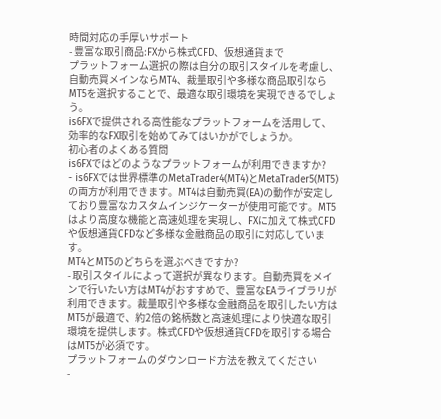時間対応の手厚いサポート
- 豊富な取引商品:FXから株式CFD、仮想通貨まで
プラットフォーム選択の際は自分の取引スタイルを考慮し、自動売買メインならMT4、裁量取引や多様な商品取引ならMT5を選択することで、最適な取引環境を実現できるでしょう。
is6FXで提供される高性能なプラットフォームを活用して、効率的なFX取引を始めてみてはいかがでしょうか。
初心者のよくある質問
is6FXではどのようなプラットフォームが利用できますか?
- is6FXでは世界標準のMetaTrader4(MT4)とMetaTrader5(MT5)の両方が利用できます。MT4は自動売買(EA)の動作が安定しており豊富なカスタムインジケーターが使用可能です。MT5はより高度な機能と高速処理を実現し、FXに加えて株式CFDや仮想通貨CFDなど多様な金融商品の取引に対応しています。
MT4とMT5のどちらを選ぶべきですか?
- 取引スタイルによって選択が異なります。自動売買をメインで行いたい方はMT4がおすすめで、豊富なEAライブラリが利用できます。裁量取引や多様な金融商品を取引したい方はMT5が最適で、約2倍の銘柄数と高速処理により快適な取引環境を提供します。株式CFDや仮想通貨CFDを取引する場合はMT5が必須です。
プラットフォームのダウンロード方法を教えてください
-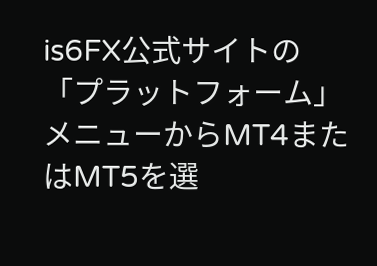is6FX公式サイトの「プラットフォーム」メニューからMT4またはMT5を選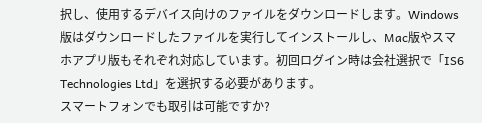択し、使用するデバイス向けのファイルをダウンロードします。Windows版はダウンロードしたファイルを実行してインストールし、Mac版やスマホアプリ版もそれぞれ対応しています。初回ログイン時は会社選択で「IS6 Technologies Ltd」を選択する必要があります。
スマートフォンでも取引は可能ですか?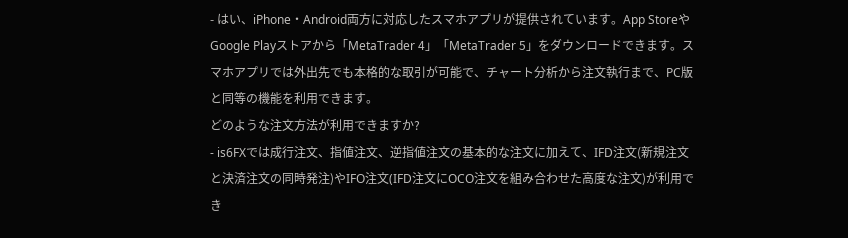- はい、iPhone・Android両方に対応したスマホアプリが提供されています。App StoreやGoogle Playストアから「MetaTrader 4」「MetaTrader 5」をダウンロードできます。スマホアプリでは外出先でも本格的な取引が可能で、チャート分析から注文執行まで、PC版と同等の機能を利用できます。
どのような注文方法が利用できますか?
- is6FXでは成行注文、指値注文、逆指値注文の基本的な注文に加えて、IFD注文(新規注文と決済注文の同時発注)やIFO注文(IFD注文にOCO注文を組み合わせた高度な注文)が利用でき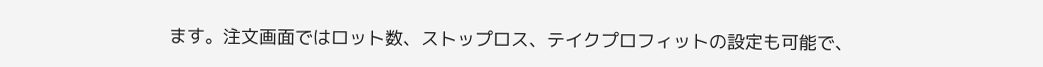ます。注文画面ではロット数、ストップロス、テイクプロフィットの設定も可能で、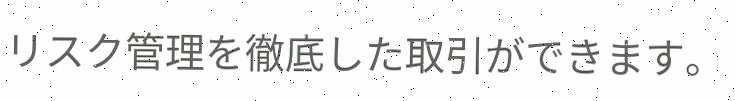リスク管理を徹底した取引ができます。